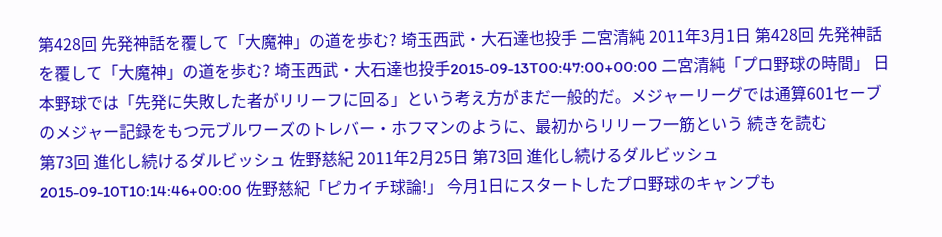第428回 先発神話を覆して「大魔神」の道を歩む? 埼玉西武・大石達也投手 二宮清純 2011年3月1日 第428回 先発神話を覆して「大魔神」の道を歩む? 埼玉西武・大石達也投手2015-09-13T00:47:00+00:00 二宮清純「プロ野球の時間」 日本野球では「先発に失敗した者がリリーフに回る」という考え方がまだ一般的だ。メジャーリーグでは通算601セーブのメジャー記録をもつ元ブルワーズのトレバー・ホフマンのように、最初からリリーフ一筋という 続きを読む
第73回 進化し続けるダルビッシュ 佐野慈紀 2011年2月25日 第73回 進化し続けるダルビッシュ2015-09-10T10:14:46+00:00 佐野慈紀「ピカイチ球論!」 今月1日にスタートしたプロ野球のキャンプも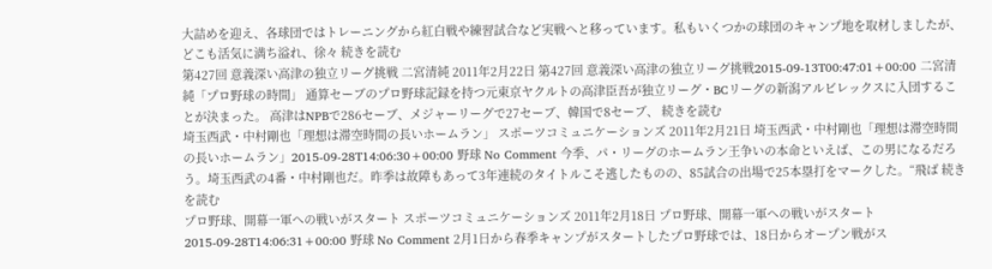大詰めを迎え、各球団ではトレーニングから紅白戦や練習試合など実戦へと移っています。私もいくつかの球団のキャンプ地を取材しましたが、どこも活気に満ち溢れ、徐々 続きを読む
第427回 意義深い高津の独立リーグ挑戦 二宮清純 2011年2月22日 第427回 意義深い高津の独立リーグ挑戦2015-09-13T00:47:01+00:00 二宮清純「プロ野球の時間」 通算セーブのプロ野球記録を持つ元東京ヤクルトの高津臣吾が独立リーグ・BCリーグの新潟アルビレックスに入団することが決まった。 高津はNPBで286セーブ、メジャーリーグで27セーブ、韓国で8セーブ、 続きを読む
埼玉西武・中村剛也「理想は滞空時間の長いホームラン」 スポーツコミュニケーションズ 2011年2月21日 埼玉西武・中村剛也「理想は滞空時間の長いホームラン」2015-09-28T14:06:30+00:00 野球 No Comment 今季、パ・リーグのホームラン王争いの本命といえば、この男になるだろう。埼玉西武の4番・中村剛也だ。昨季は故障もあって3年連続のタイトルこそ逃したものの、85試合の出場で25本塁打をマークした。“飛ば 続きを読む
プロ野球、開幕一軍への戦いがスタート スポーツコミュニケーションズ 2011年2月18日 プロ野球、開幕一軍への戦いがスタート2015-09-28T14:06:31+00:00 野球 No Comment 2月1日から春季キャンプがスタートしたプロ野球では、18日からオープン戦がス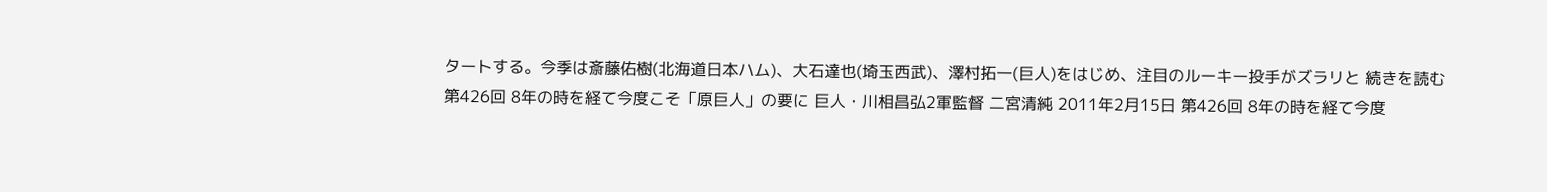タートする。今季は斎藤佑樹(北海道日本ハム)、大石達也(埼玉西武)、澤村拓一(巨人)をはじめ、注目のルーキー投手がズラリと 続きを読む
第426回 8年の時を経て今度こそ「原巨人」の要に 巨人・川相昌弘2軍監督 二宮清純 2011年2月15日 第426回 8年の時を経て今度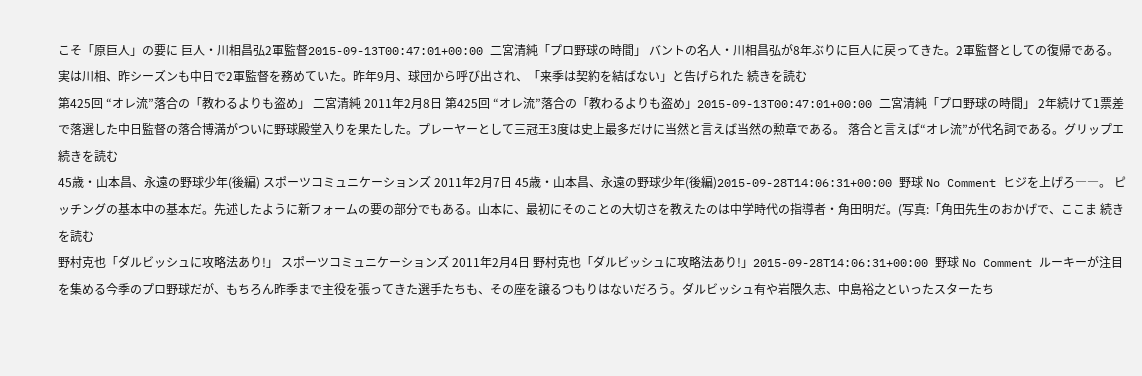こそ「原巨人」の要に 巨人・川相昌弘2軍監督2015-09-13T00:47:01+00:00 二宮清純「プロ野球の時間」 バントの名人・川相昌弘が8年ぶりに巨人に戻ってきた。2軍監督としての復帰である。 実は川相、昨シーズンも中日で2軍監督を務めていた。昨年9月、球団から呼び出され、「来季は契約を結ばない」と告げられた 続きを読む
第425回 “オレ流”落合の「教わるよりも盗め」 二宮清純 2011年2月8日 第425回 “オレ流”落合の「教わるよりも盗め」2015-09-13T00:47:01+00:00 二宮清純「プロ野球の時間」 2年続けて1票差で落選した中日監督の落合博満がついに野球殿堂入りを果たした。プレーヤーとして三冠王3度は史上最多だけに当然と言えば当然の勲章である。 落合と言えば“オレ流”が代名詞である。グリップエ 続きを読む
45歳・山本昌、永遠の野球少年(後編) スポーツコミュニケーションズ 2011年2月7日 45歳・山本昌、永遠の野球少年(後編)2015-09-28T14:06:31+00:00 野球 No Comment ヒジを上げろ――。 ピッチングの基本中の基本だ。先述したように新フォームの要の部分でもある。山本に、最初にそのことの大切さを教えたのは中学時代の指導者・角田明だ。(写真:「角田先生のおかげで、ここま 続きを読む
野村克也「ダルビッシュに攻略法あり!」 スポーツコミュニケーションズ 2011年2月4日 野村克也「ダルビッシュに攻略法あり!」2015-09-28T14:06:31+00:00 野球 No Comment ルーキーが注目を集める今季のプロ野球だが、もちろん昨季まで主役を張ってきた選手たちも、その座を譲るつもりはないだろう。ダルビッシュ有や岩隈久志、中島裕之といったスターたち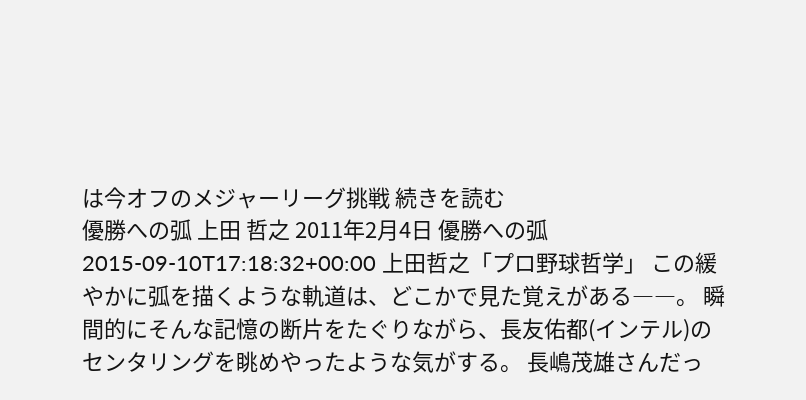は今オフのメジャーリーグ挑戦 続きを読む
優勝への弧 上田 哲之 2011年2月4日 優勝への弧2015-09-10T17:18:32+00:00 上田哲之「プロ野球哲学」 この緩やかに弧を描くような軌道は、どこかで見た覚えがある――。 瞬間的にそんな記憶の断片をたぐりながら、長友佑都(インテル)のセンタリングを眺めやったような気がする。 長嶋茂雄さんだっ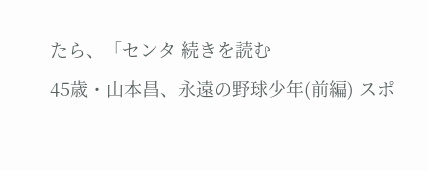たら、「センタ 続きを読む
45歳・山本昌、永遠の野球少年(前編) スポ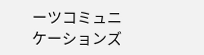ーツコミュニケーションズ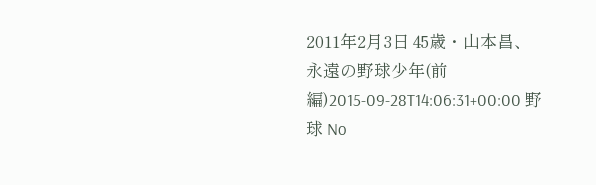2011年2月3日 45歳・山本昌、永遠の野球少年(前編)2015-09-28T14:06:31+00:00 野球 No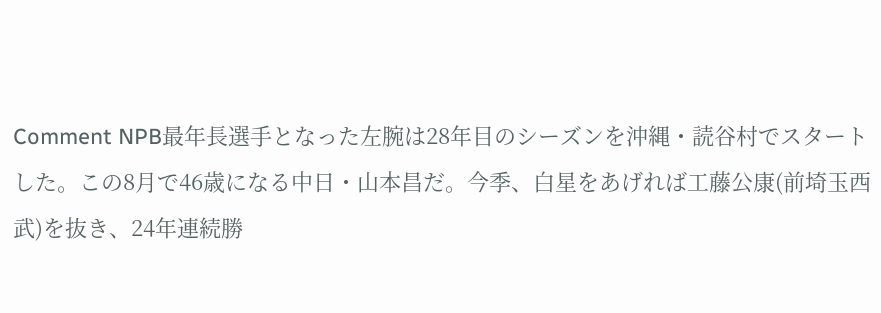Comment NPB最年長選手となった左腕は28年目のシーズンを沖縄・読谷村でスタートした。この8月で46歳になる中日・山本昌だ。今季、白星をあげれば工藤公康(前埼玉西武)を抜き、24年連続勝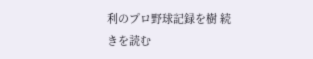利のプロ野球記録を樹 続きを読む